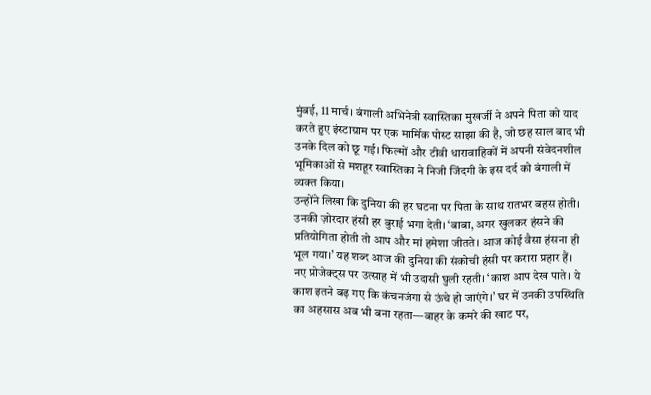मुंबई, 11 मार्च। बंगाली अभिनेत्री स्वास्तिका मुखर्जी ने अपने पिता को याद करते हुए इंस्टाग्राम पर एक मार्मिक पोस्ट साझा की है, जो छह साल बाद भी उनके दिल को छू गई। फिल्मों और टीवी धारावाहिकों में अपनी संवेदनशील भूमिकाओं से मशहूर स्वास्तिका ने निजी जिंदगी के इस दर्द को बंगाली में व्यक्त किया।
उन्होंने लिखा कि दुनिया की हर घटना पर पिता के साथ रातभर बहस होती। उनकी ज़ोरदार हंसी हर बुराई भगा देती। ‘बाबा, अगर खुलकर हंसने की प्रतियोगिता होती तो आप और मां हमेशा जीतते। आज कोई वैसा हंसना ही भूल गया।’ यह शब्द आज की दुनिया की संकोची हंसी पर करारा प्रहार हैं।
नए प्रोजेक्ट्स पर उत्साह में भी उदासी घुली रहती। ‘काश आप देख पाते। ये काश इतने बढ़ गए कि कंचनजंगा से ऊंचे हो जाएंगे।’ घर में उनकी उपस्थिति का अहसास अब भी बना रहता—बाहर के कमरे की खाट पर,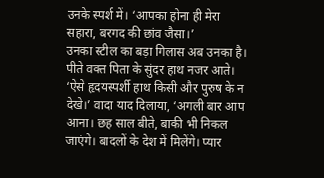उनके स्पर्श में। ‘आपका होना ही मेरा सहारा, बरगद की छांव जैसा।’
उनका स्टील का बड़ा गिलास अब उनका है। पीते वक्त पिता के सुंदर हाथ नजर आते। ‘ऐसे हृदयस्पर्शी हाथ किसी और पुरुष के न देखे।’ वादा याद दिलाया, ‘अगली बार आप आना। छह साल बीते, बाकी भी निकल जाएंगे। बादलों के देश में मिलेंगे। प्यार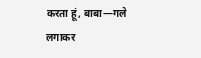करता हूं, बाबा—गले लगाकर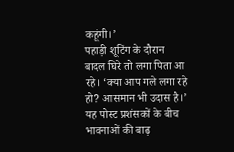कहूंगी।’
पहाड़ी शूटिंग के दौरान बादल घिरे तो लगा पिता आ रहे। ‘क्या आप गले लगा रहे हो? आसमान भी उदास है।’ यह पोस्ट प्रशंसकों के बीच भावनाओं की बाढ़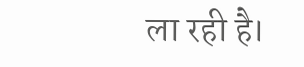ला रही है।